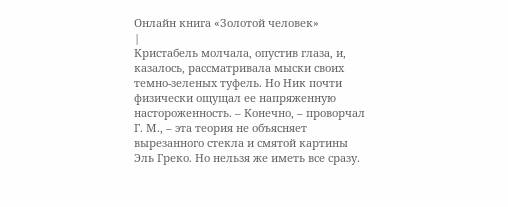Онлайн книга «Золотой человек»
|
Кристабель молчала, опустив глаза, и, казалось, рассматривала мыски своих темно-зеленых туфель. Но Ник почти физически ощущал ее напряженную настороженность. – Конечно, – проворчал Г. М., – эта теория не объясняет вырезанного стекла и смятой картины Эль Греко. Но нельзя же иметь все сразу.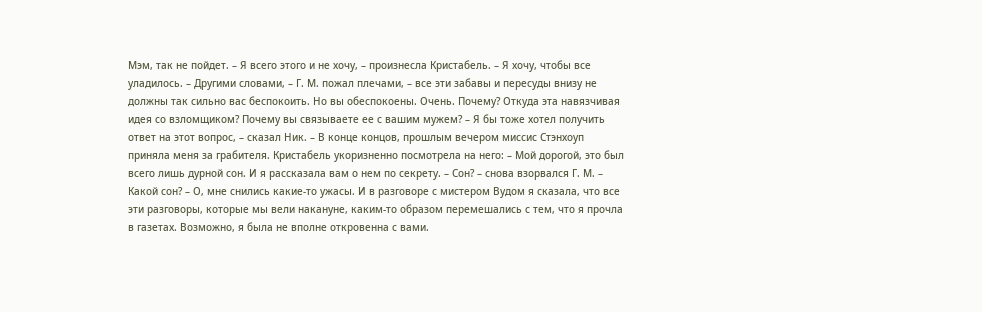Мэм, так не пойдет. – Я всего этого и не хочу, – произнесла Кристабель. – Я хочу, чтобы все уладилось. – Другими словами, – Г. М. пожал плечами, – все эти забавы и пересуды внизу не должны так сильно вас беспокоить. Но вы обеспокоены. Очень. Почему? Откуда эта навязчивая идея со взломщиком? Почему вы связываете ее с вашим мужем? – Я бы тоже хотел получить ответ на этот вопрос, – сказал Ник. – В конце концов, прошлым вечером миссис Стэнхоуп приняла меня за грабителя. Кристабель укоризненно посмотрела на него: – Мой дорогой, это был всего лишь дурной сон. И я рассказала вам о нем по секрету. – Сон? – снова взорвался Г. М. – Какой сон? – О, мне снились какие-то ужасы. И в разговоре с мистером Вудом я сказала, что все эти разговоры, которые мы вели накануне, каким-то образом перемешались с тем, что я прочла в газетах. Возможно, я была не вполне откровенна с вами.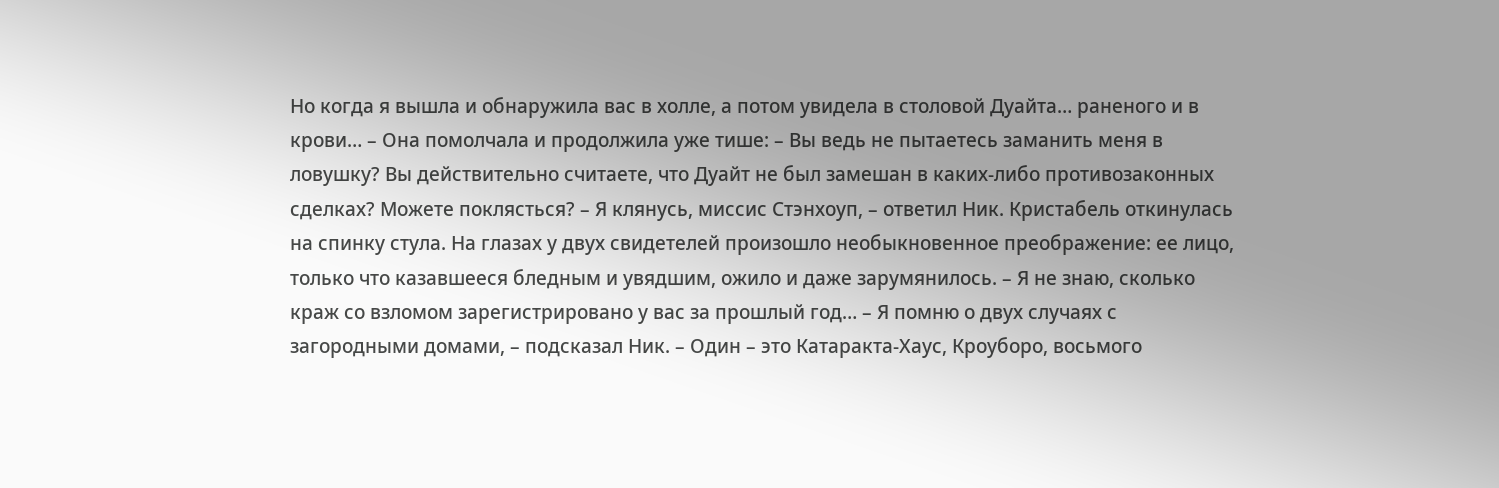Но когда я вышла и обнаружила вас в холле, а потом увидела в столовой Дуайта… раненого и в крови… – Она помолчала и продолжила уже тише: – Вы ведь не пытаетесь заманить меня в ловушку? Вы действительно считаете, что Дуайт не был замешан в каких-либо противозаконных сделках? Можете поклясться? – Я клянусь, миссис Стэнхоуп, – ответил Ник. Кристабель откинулась на спинку стула. На глазах у двух свидетелей произошло необыкновенное преображение: ее лицо, только что казавшееся бледным и увядшим, ожило и даже зарумянилось. – Я не знаю, сколько краж со взломом зарегистрировано у вас за прошлый год… – Я помню о двух случаях с загородными домами, – подсказал Ник. – Один – это Катаракта-Хаус, Кроуборо, восьмого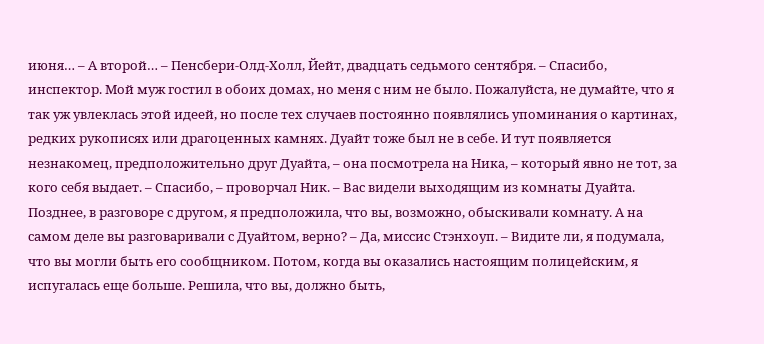июня… – А второй… – Пенсбери-Олд-Холл, Йейт, двадцать седьмого сентября. – Спасибо, инспектор. Мой муж гостил в обоих домах, но меня с ним не было. Пожалуйста, не думайте, что я так уж увлеклась этой идеей, но после тех случаев постоянно появлялись упоминания о картинах, редких рукописях или драгоценных камнях. Дуайт тоже был не в себе. И тут появляется незнакомец, предположительно друг Дуайта, – она посмотрела на Ника, – который явно не тот, за кого себя выдает. – Спасибо, – проворчал Ник. – Вас видели выходящим из комнаты Дуайта. Позднее, в разговоре с другом, я предположила, что вы, возможно, обыскивали комнату. А на самом деле вы разговаривали с Дуайтом, верно? – Да, миссис Стэнхоуп. – Видите ли, я подумала, что вы могли быть его сообщником. Потом, когда вы оказались настоящим полицейским, я испугалась еще больше. Решила, что вы, должно быть,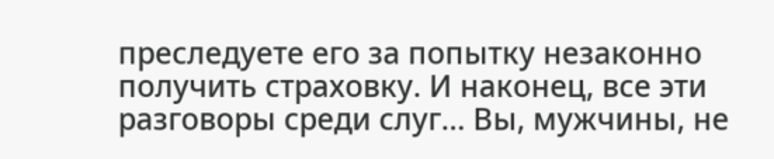преследуете его за попытку незаконно получить страховку. И наконец, все эти разговоры среди слуг… Вы, мужчины, не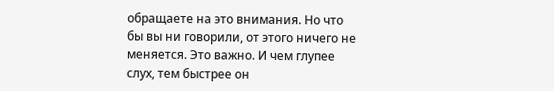обращаете на это внимания. Но что бы вы ни говорили, от этого ничего не меняется. Это важно. И чем глупее слух, тем быстрее он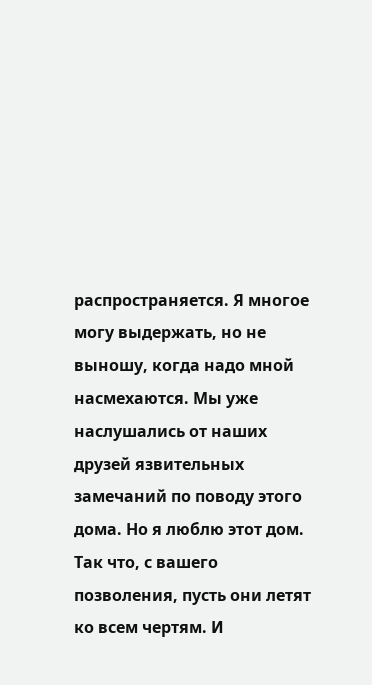распространяется. Я многое могу выдержать, но не выношу, когда надо мной насмехаются. Мы уже наслушались от наших друзей язвительных замечаний по поводу этого дома. Но я люблю этот дом. Так что, с вашего позволения, пусть они летят ко всем чертям. И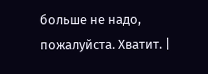больше не надо, пожалуйста. Хватит. |